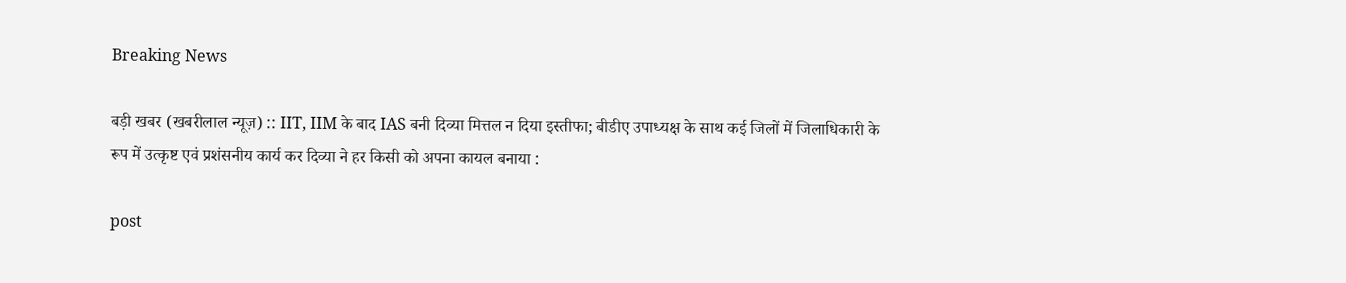Breaking News

बड़ी खबर (खबरीलाल न्यूज़) :: IIT, IIM के बाद IAS बनी दिव्या मित्तल न दिया इस्तीफा; बीडीए उपाध्यक्ष के साथ कई जिलों में जिलाधिकारी के रूप में उत्कृष्ट एवं प्रशंसनीय कार्य कर दिव्या ने हर किसी को अपना कायल बनाया :

post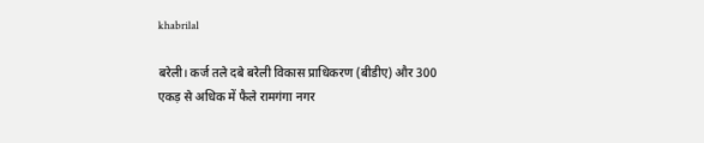khabrilal

बरेली। कर्ज तले दबे बरेली विकास प्राधिकरण (बीडीए) और 300 एकड़ से अधिक में फैले रामगंगा नगर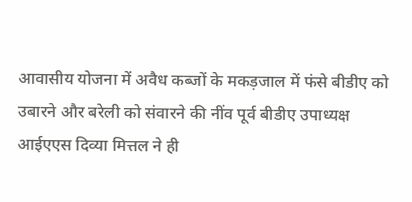आवासीय योजना में अवैध कब्जों के मकड़जाल में फंसे बीडीए को उबारने और बरेली को संवारने की नींव पूर्व बीडीए उपाध्यक्ष आईएएस दिव्या मित्तल ने ही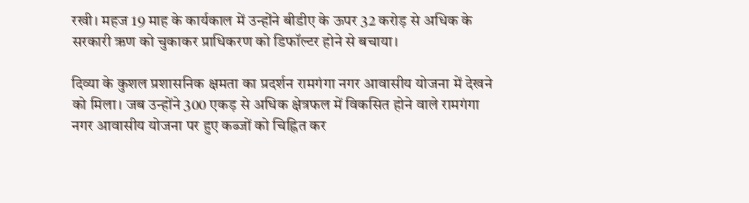रखी। महज 19 माह के कार्यकाल में उन्होंने बीडीए के ऊपर 32 करोड़ से अधिक के सरकारी ऋण को चुकाकर प्राधिकरण को डिफॉल्टर होने से बचाया।

दिव्या के कुशल प्रशासनिक क्षमता का प्रदर्शन रामगंगा नगर आवासीय योजना में देखने को मिला। जब उन्होंने 300 एकड़ से अधिक क्षेत्रफल में विकसित होने वाले रामगंगा नगर आवासीय योजना पर हुए कब्जों को चिह्नित कर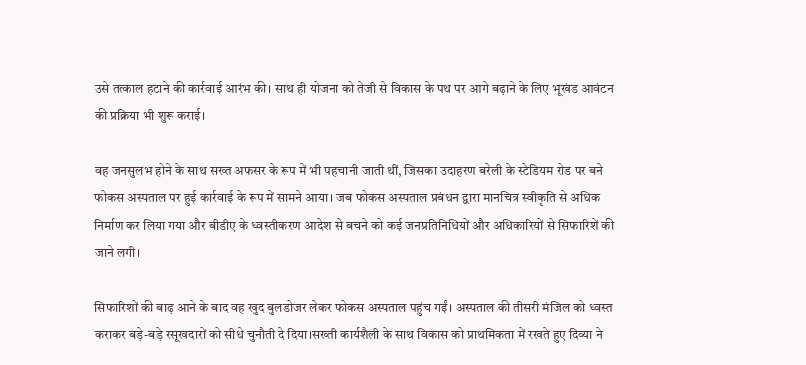उसे तत्काल हटाने की कार्रवाई आरंभ की। साथ ही योजना को तेजी से विकास के पथ पर आगे बढ़ाने के लिए भूखंड आवंटन की प्रक्रिया भी शुरू कराई।

वह जनसुलभ होने के साथ सख्त अफसर के रूप में भी पहचानी जाती थीं, जिसका उदाहरण बरेली के स्टेडियम रोड पर बने फोकस अस्पताल पर हुई कार्रवाई के रूप में सामने आया। जब फोकस अस्पताल प्रबंधन द्वारा मानचित्र स्वीकृति से अधिक निर्माण कर लिया गया और बीडीए के ध्वस्तीकरण आदेश से बचने को कई जनप्रतिनिधियों और अधिकारियों से सिफारिशें की जाने लगी।

सिफारिशों की बाढ़ आने के बाद वह खुद बुलडोजर लेकर फोकस अस्पताल पहुंच गईं। अस्पताल की तीसरी मंजिल को ध्वस्त कराकर बड़े-बड़े रसूखदारों को सीधे चुनौती दे दिया।सख्ती कार्यशैली के साथ विकास को प्राथमिकता में रखते हुए दिव्या ने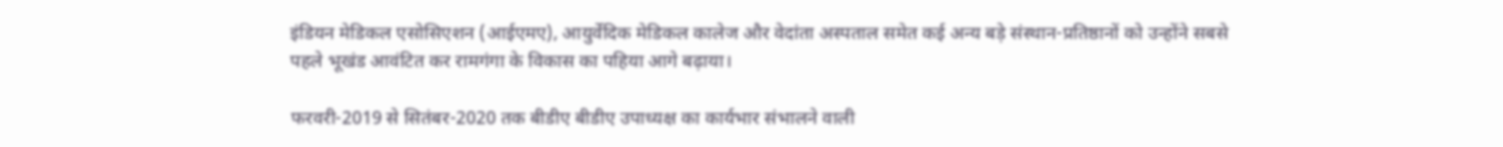इंडियन मेडिकल एसोसिएशन (आईएमए), आयुर्वेदिक मेडिकल कालेज और वेदांता अस्पताल समेत कई अन्य बड़े संस्थान-प्रतिष्ठानों को उन्होंने सबसे पहले भूखंड आवंटित कर रामगंगा के विकास का पहिया आगे बढ़ाया।

फरवरी-2019 से सितंबर-2020 तक बीडीए बीडीए उपाध्यक्ष का कार्यभार संभालने वाली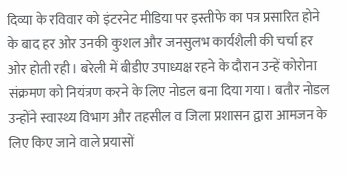दिव्या के रविवार को इंटरनेट मीडिया पर इस्तीफे का पत्र प्रसारित होने के बाद हर ओर उनकी कुशल और जनसुलभ कार्यशैली की चर्चा हर ओर होती रही। बरेली में बीडीए उपाध्यक्ष रहने के दौरान उन्हें कोरोना संक्रमण को नियंत्रण करने के लिए नोडल बना दिया गया। बतौर नोडल उन्होंने स्वास्थ्य विभाग और तहसील व जिला प्रशासन द्वारा आमजन के लिए किए जाने वाले प्रयासों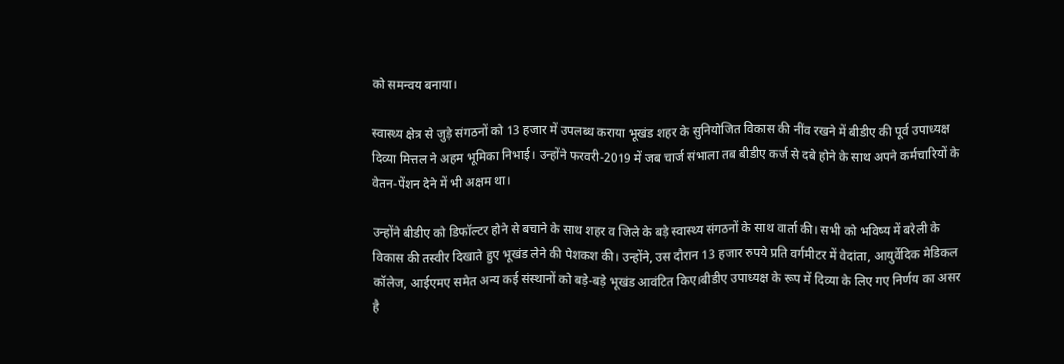को समन्वय बनाया।

स्वास्थ्य क्षेत्र से जुड़े संगठनों को 13 हजार में उपलब्ध कराया भूखंड शहर के सुनियोजित विकास की नींव रखने में बीडीए की पूर्व उपाध्यक्ष दिव्या मित्तल ने अहम भूमिका निभाई। उन्होंने फरवरी-2019 में जब चार्ज संभाला तब बीडीए कर्ज से दबे होने के साथ अपने कर्मचारियों के वेतन-पेंशन देने में भी अक्षम था।

उन्होंने बीडीए को डिफॉल्टर होने से बचाने के साथ शहर व जिले के बड़े स्वास्थ्य संगठनों के साथ वार्ता की। सभी को भविष्य में बरेली के विकास की तस्वीर दिखाते हुए भूखंड लेने की पेशकश की। उन्होंने, उस दौरान 13 हजार रुपये प्रति वर्गमीटर में वेदांता, आयुर्वेदिक मेडिकल कॉलेज, आईएमए समेत अन्य कई संस्थानों को बड़े-बड़े भूखंड आवंटित किए।बीडीए उपाध्यक्ष के रूप में दिव्या के लिए गए निर्णय का असर है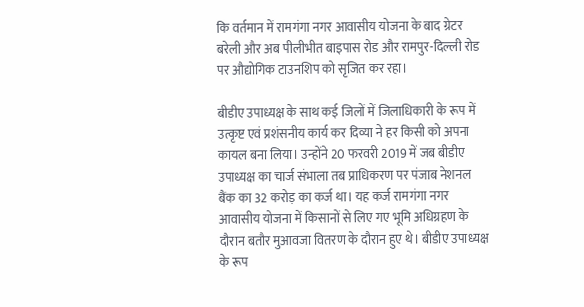कि वर्तमान में रामगंगा नगर आवासीय योजना के बाद ग्रेटर बरेली और अब पीलीभीत बाइपास रोड और रामपुर-दिल्ली रोड पर औद्योगिक टाउनशिप को सृजित कर रहा।

बीडीए उपाध्यक्ष के साथ कई जिलों में जिलाधिकारी के रूप में उत्कृष्ट एवं प्रशंसनीय कार्य कर दिव्या ने हर किसी को अपना कायल बना लिया। उन्होंने 20 फरवरी 2019 में जब बीडीए उपाध्यक्ष का चार्ज संभाला तब प्राधिकरण पर पंजाब नेशनल बैंक का 32 करोड़ का कर्ज था। यह कर्ज रामगंगा नगर आवासीय योजना में किसानों से लिए गए भूमि अधिग्रहण के दौरान बतौर मुआवजा वितरण के दौरान हुए थे। बीडीए उपाध्यक्ष के रूप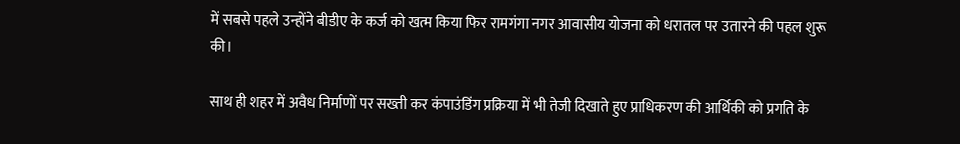में सबसे पहले उन्होंने बीडीए के कर्ज को खत्म किया फिर रामगंगा नगर आवासीय योजना को धरातल पर उतारने की पहल शुरू की।

साथ ही शहर में अवैध निर्माणों पर सख्ती कर कंपाउंडिंग प्रक्रिया में भी तेजी दिखाते हुए प्राधिकरण की आर्थिकी को प्रगति के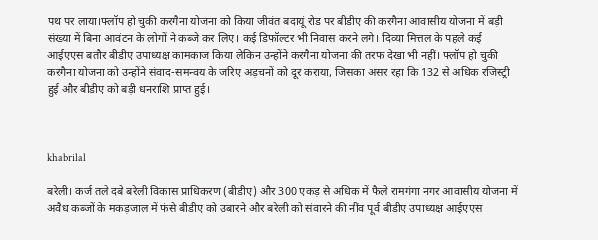पथ पर लाया।फ्लॉप हो चुकी करगैना योजना को किया जीवंत बदायूं रोड पर बीडीए की करगैना आवासीय योजना में बड़ी संख्या में बिना आवंटन के लोगों ने कब्जे कर लिए। कई डिफॉल्टर भी निवास करने लगे। दिव्या मित्तल के पहले कई आईएएस बतौर बीडीए उपाध्यक्ष कामकाज किया लेकिन उन्होंने करगैना योजना की तरफ देखा भी नहीं। फ्लॉप हो चुकी करगैना योजना को उन्होंने संवाद-समन्वय के जरिए अड़चनों को दूर कराया, जिसका असर रहा कि 132 से अधिक रजिस्ट्री हुई और बीडीए को बड़ी धनराशि प्राप्त हुई।



khabrilal

बरेली। कर्ज तले दबे बरेली विकास प्राधिकरण (बीडीए) और 300 एकड़ से अधिक में फैले रामगंगा नगर आवासीय योजना में अवैध कब्जों के मकड़जाल में फंसे बीडीए को उबारने और बरेली को संवारने की नींव पूर्व बीडीए उपाध्यक्ष आईएएस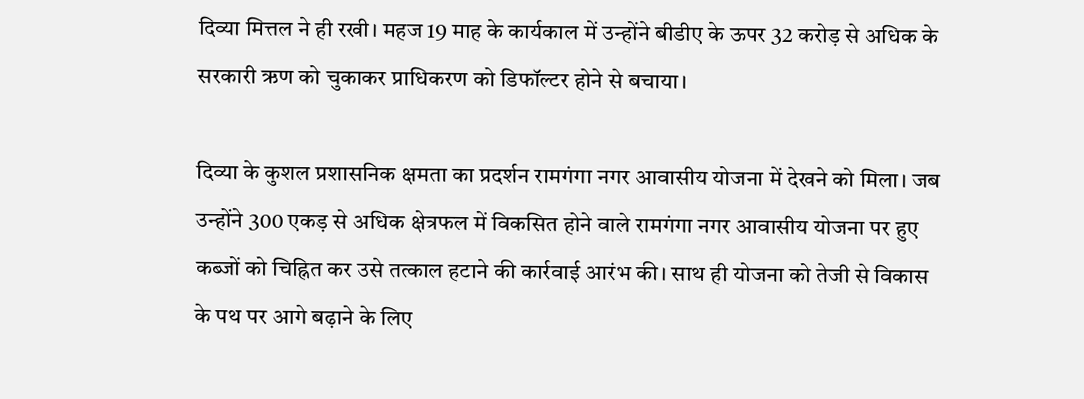दिव्या मित्तल ने ही रखी। महज 19 माह के कार्यकाल में उन्होंने बीडीए के ऊपर 32 करोड़ से अधिक के सरकारी ऋण को चुकाकर प्राधिकरण को डिफॉल्टर होने से बचाया।

दिव्या के कुशल प्रशासनिक क्षमता का प्रदर्शन रामगंगा नगर आवासीय योजना में देखने को मिला। जब उन्होंने 300 एकड़ से अधिक क्षेत्रफल में विकसित होने वाले रामगंगा नगर आवासीय योजना पर हुए कब्जों को चिह्नित कर उसे तत्काल हटाने की कार्रवाई आरंभ की। साथ ही योजना को तेजी से विकास के पथ पर आगे बढ़ाने के लिए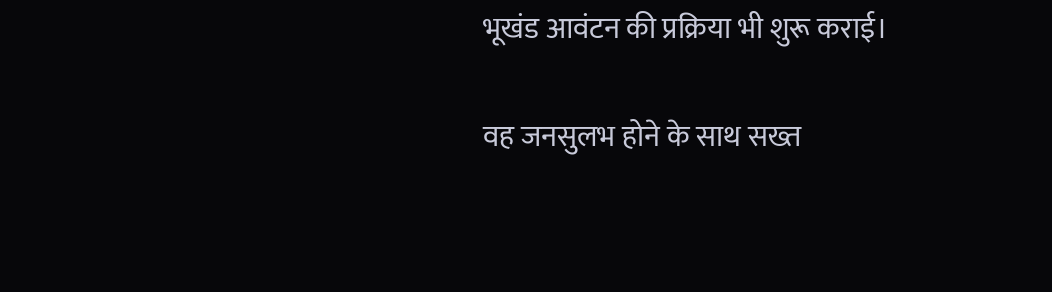भूखंड आवंटन की प्रक्रिया भी शुरू कराई।

वह जनसुलभ होने के साथ सख्त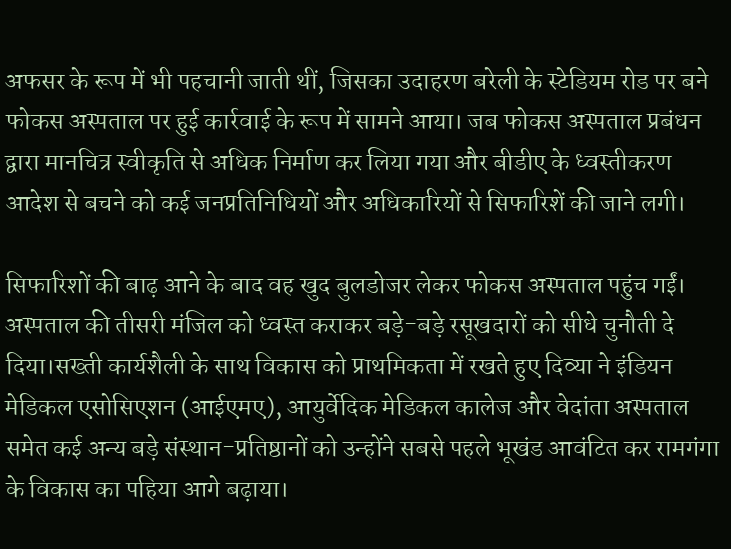अफसर के रूप में भी पहचानी जाती थीं, जिसका उदाहरण बरेली के स्टेडियम रोड पर बने फोकस अस्पताल पर हुई कार्रवाई के रूप में सामने आया। जब फोकस अस्पताल प्रबंधन द्वारा मानचित्र स्वीकृति से अधिक निर्माण कर लिया गया और बीडीए के ध्वस्तीकरण आदेश से बचने को कई जनप्रतिनिधियों और अधिकारियों से सिफारिशें की जाने लगी।

सिफारिशों की बाढ़ आने के बाद वह खुद बुलडोजर लेकर फोकस अस्पताल पहुंच गईं। अस्पताल की तीसरी मंजिल को ध्वस्त कराकर बड़े-बड़े रसूखदारों को सीधे चुनौती दे दिया।सख्ती कार्यशैली के साथ विकास को प्राथमिकता में रखते हुए दिव्या ने इंडियन मेडिकल एसोसिएशन (आईएमए), आयुर्वेदिक मेडिकल कालेज और वेदांता अस्पताल समेत कई अन्य बड़े संस्थान-प्रतिष्ठानों को उन्होंने सबसे पहले भूखंड आवंटित कर रामगंगा के विकास का पहिया आगे बढ़ाया।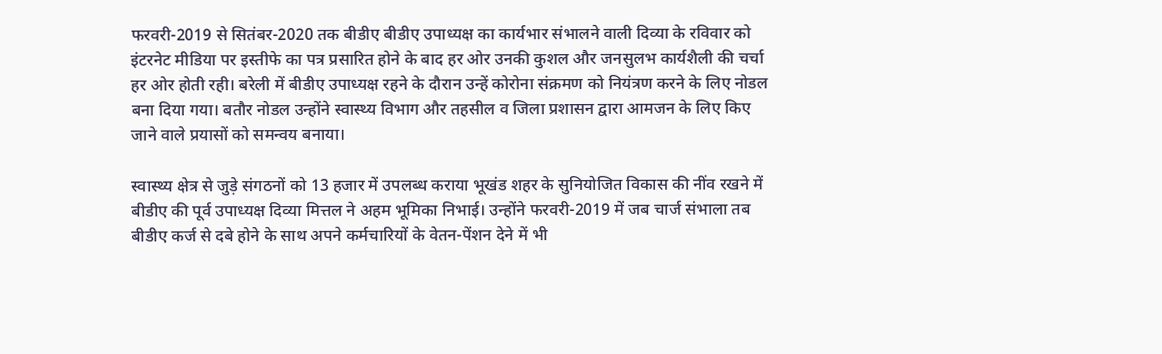फरवरी-2019 से सितंबर-2020 तक बीडीए बीडीए उपाध्यक्ष का कार्यभार संभालने वाली दिव्या के रविवार को इंटरनेट मीडिया पर इस्तीफे का पत्र प्रसारित होने के बाद हर ओर उनकी कुशल और जनसुलभ कार्यशैली की चर्चा हर ओर होती रही। बरेली में बीडीए उपाध्यक्ष रहने के दौरान उन्हें कोरोना संक्रमण को नियंत्रण करने के लिए नोडल बना दिया गया। बतौर नोडल उन्होंने स्वास्थ्य विभाग और तहसील व जिला प्रशासन द्वारा आमजन के लिए किए जाने वाले प्रयासों को समन्वय बनाया।

स्वास्थ्य क्षेत्र से जुड़े संगठनों को 13 हजार में उपलब्ध कराया भूखंड शहर के सुनियोजित विकास की नींव रखने में बीडीए की पूर्व उपाध्यक्ष दिव्या मित्तल ने अहम भूमिका निभाई। उन्होंने फरवरी-2019 में जब चार्ज संभाला तब बीडीए कर्ज से दबे होने के साथ अपने कर्मचारियों के वेतन-पेंशन देने में भी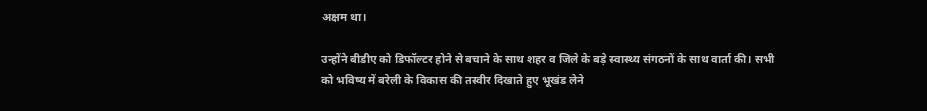अक्षम था।

उन्होंने बीडीए को डिफॉल्टर होने से बचाने के साथ शहर व जिले के बड़े स्वास्थ्य संगठनों के साथ वार्ता की। सभी को भविष्य में बरेली के विकास की तस्वीर दिखाते हुए भूखंड लेने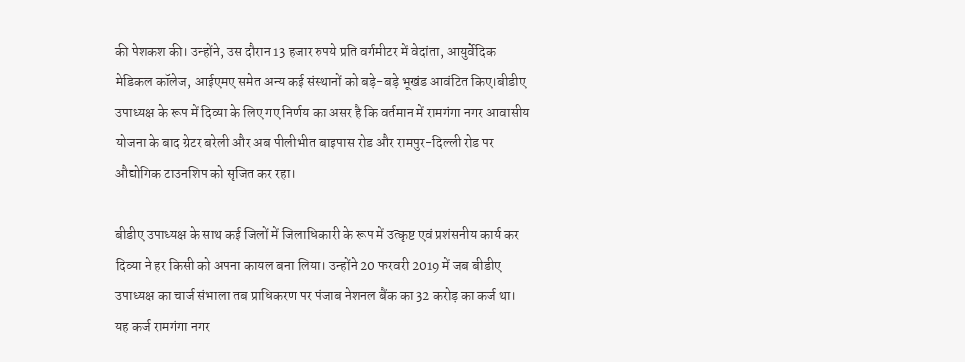की पेशकश की। उन्होंने, उस दौरान 13 हजार रुपये प्रति वर्गमीटर में वेदांता, आयुर्वेदिक मेडिकल कॉलेज, आईएमए समेत अन्य कई संस्थानों को बड़े-बड़े भूखंड आवंटित किए।बीडीए उपाध्यक्ष के रूप में दिव्या के लिए गए निर्णय का असर है कि वर्तमान में रामगंगा नगर आवासीय योजना के बाद ग्रेटर बरेली और अब पीलीभीत बाइपास रोड और रामपुर-दिल्ली रोड पर औद्योगिक टाउनशिप को सृजित कर रहा।

बीडीए उपाध्यक्ष के साथ कई जिलों में जिलाधिकारी के रूप में उत्कृष्ट एवं प्रशंसनीय कार्य कर दिव्या ने हर किसी को अपना कायल बना लिया। उन्होंने 20 फरवरी 2019 में जब बीडीए उपाध्यक्ष का चार्ज संभाला तब प्राधिकरण पर पंजाब नेशनल बैंक का 32 करोड़ का कर्ज था। यह कर्ज रामगंगा नगर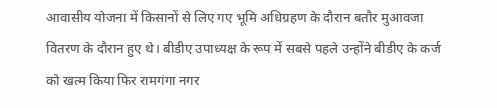आवासीय योजना में किसानों से लिए गए भूमि अधिग्रहण के दौरान बतौर मुआवजा वितरण के दौरान हुए थे। बीडीए उपाध्यक्ष के रूप में सबसे पहले उन्होंने बीडीए के कर्ज को खत्म किया फिर रामगंगा नगर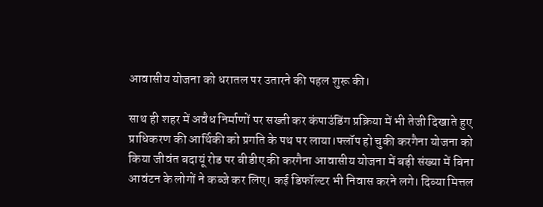आवासीय योजना को धरातल पर उतारने की पहल शुरू की।

साथ ही शहर में अवैध निर्माणों पर सख्ती कर कंपाउंडिंग प्रक्रिया में भी तेजी दिखाते हुए प्राधिकरण की आर्थिकी को प्रगति के पथ पर लाया।फ्लॉप हो चुकी करगैना योजना को किया जीवंत बदायूं रोड पर बीडीए की करगैना आवासीय योजना में बड़ी संख्या में बिना आवंटन के लोगों ने कब्जे कर लिए। कई डिफॉल्टर भी निवास करने लगे। दिव्या मित्तल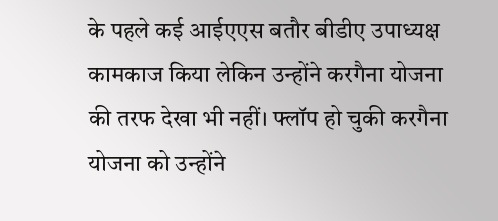के पहले कई आईएएस बतौर बीडीए उपाध्यक्ष कामकाज किया लेकिन उन्होंने करगैना योजना की तरफ देखा भी नहीं। फ्लॉप हो चुकी करगैना योजना को उन्होंने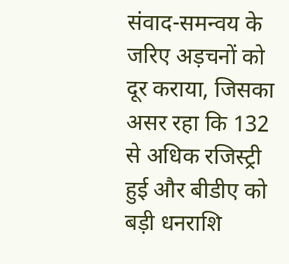संवाद-समन्वय के जरिए अड़चनों को दूर कराया, जिसका असर रहा कि 132 से अधिक रजिस्ट्री हुई और बीडीए को बड़ी धनराशि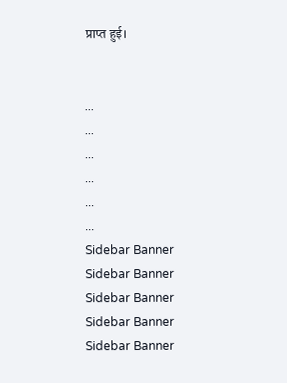प्राप्त हुई।


...
...
...
...
...
...
Sidebar Banner
Sidebar Banner
Sidebar Banner
Sidebar Banner
Sidebar Banner